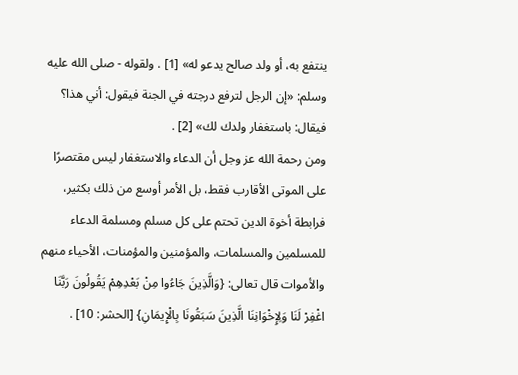ينتفع به، أو ولد صالح يدعو له» [1] . ولقوله - صلى الله عليه وسلم: «إن الرجل لترفع درجته في الجنة فيقول: أني هذا؟ فيقال: باستغفار ولدك لك» [2] .
ومن رحمة الله عز وجل أن الدعاء والاستغفار ليس مقتصرًا على الموتى الأقارب فقط، بل الأمر أوسع من ذلك بكثير، فرابطة أخوة الدين تحتم على كل مسلم ومسلمة الدعاء للمسلمين والمسلمات، والمؤمنين والمؤمنات، الأحياء منهم والأموات قال تعالى: {وَالَّذِينَ جَاءُوا مِنْ بَعْدِهِمْ يَقُولُونَ رَبَّنَا اغْفِرْ لَنَا وَلِإِخْوَانِنَا الَّذِينَ سَبَقُونَا بِالْإِيمَانِ} [الحشر: 10] .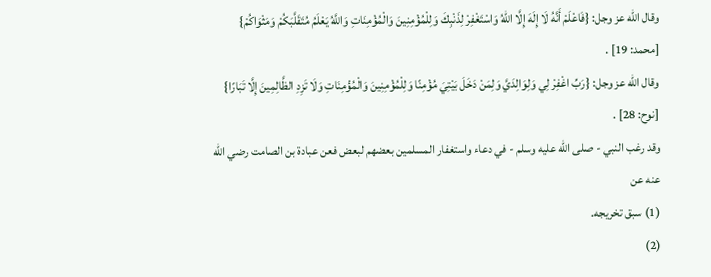وقال الله عز وجل: {فَاعْلَمْ أَنَّهُ لَا إِلَهَ إِلَّا اللهُ وَاسْتَغْفِرْ لِذَنْبِكَ وَلِلْمُؤْمِنِينَ وَالْمُؤْمِنَاتِ وَاللَّهُ يَعْلَمُ مُتَقَلَّبَكُمْ وَمَثْوَاكُمْ} [محمد: 19] .
وقال الله عز وجل: {رَبِّ اغْفِرْ لِي وَلِوَالِدَيَّ وَلِمَنْ دَخَلَ بَيْتِيَ مُؤْمِنًا وَلِلْمُؤْمِنِينَ وَالْمُؤْمِنَاتِ وَلَا تَزِدِ الظَّالِمِينَ إِلَّا تَبَارًا} [نوح: 28] .
وقد رغب النبي - صلى الله عليه وسلم - في دعاء واستغفار المسلمين بعضهم لبعض فعن عبادة بن الصامت رضي الله عنه عن
(1) سبق تخريجه.
(2)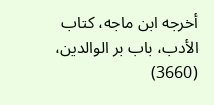أخرجه ابن ماجه، كتاب الأدب، باب بر الوالدين، (3660)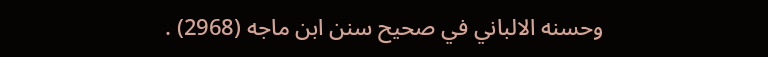وحسنه الالباني في صحيح سنن ابن ماجه (2968) .